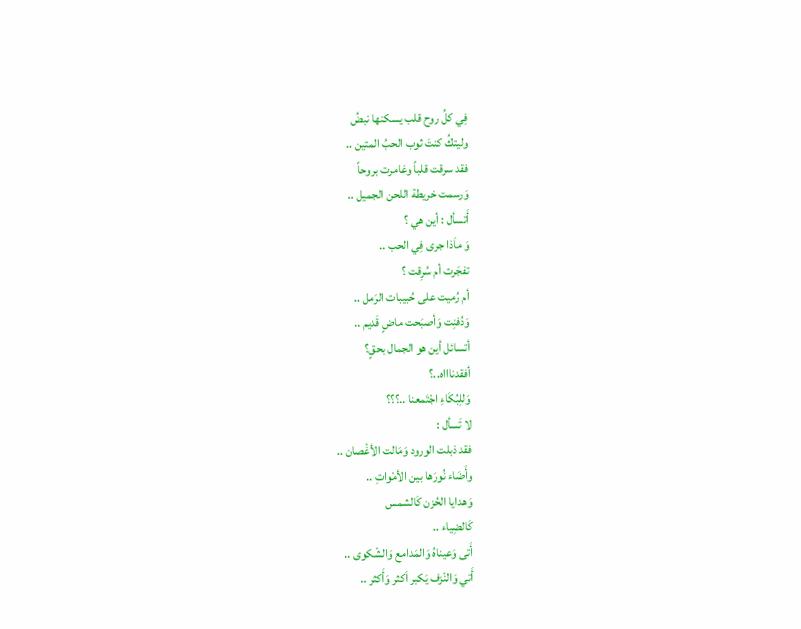فِي كلُ روح قلب يسكنها نبضُ
وليتكُ كنتَ ثوب الحبُ المتين ..
فقد سرقت قلباً وغامرت بروحاً
وَرسمت خريطة اللحن الجميل ..
أَتسأل : أين هي ؟
وَ ماَذا جرى فِي الحب ..
تفجَرت أم سُرِقت ؟
أم رُميت على حُبيبات الرَمل ..
وَدُفنِت وَأصبَحت ماضٍ قَديم ..
أتسائل أين هو الجمال بحقٍ؟
أفقدناااه..؟
وَللِبُكَاءِ اجْتَمعنا ..؟؟؟
لا تَسأل :
فقد ذبلت الورود وَمَالت الأغْصان ..
وأَضَاء نُورَها بين الأمْواتِ ..
وَهدايا الحُزن كَالشمس
كَالضِياء ..
أَتى وَعيناهُ وَالمَدامع وَالشْكوى ..
أَتي وَالنْزف يَكبر اَكثر وَأَكثر ..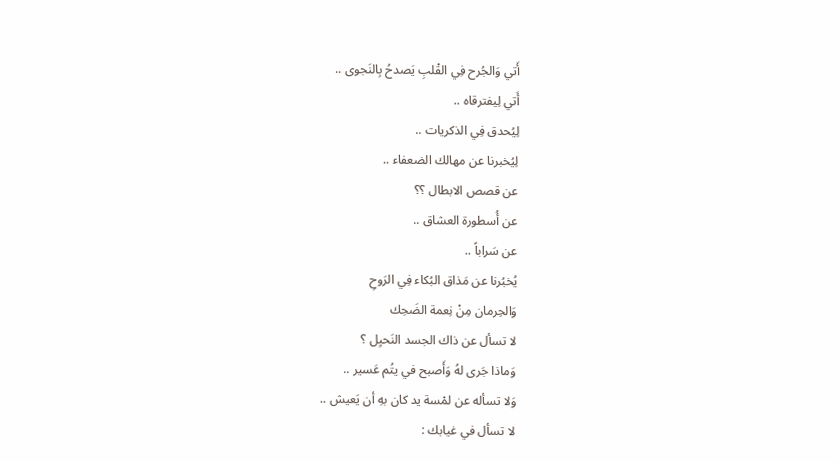أَتي وَالجُرح فِي القْلبِ يَصدحُ بِالنَجوى ..
أَتي لِيفترقاه ..
لِيُحدق فِي الذكريات ..
لِيُخبرنا عن مهالك الضعفاء ..
عن قصص الابطال ؟؟
عن أُسطورة العشاق ..
عن سَراباً ..
يُخبُرنا عن مَذاق البُكاء فِي الرَوحِ
وَالحِرمان مِنْ نِعمة الضَحِك
لا تسأل عن ذاك الجسد النَحيِل ؟
وَماذا جَرى لهُ وَأَصبح في يتُم عَسير ..
وَلا تسأله عن لمْسة يد كان بهِ أن يَعيش ..
لا تسأل في غيابك :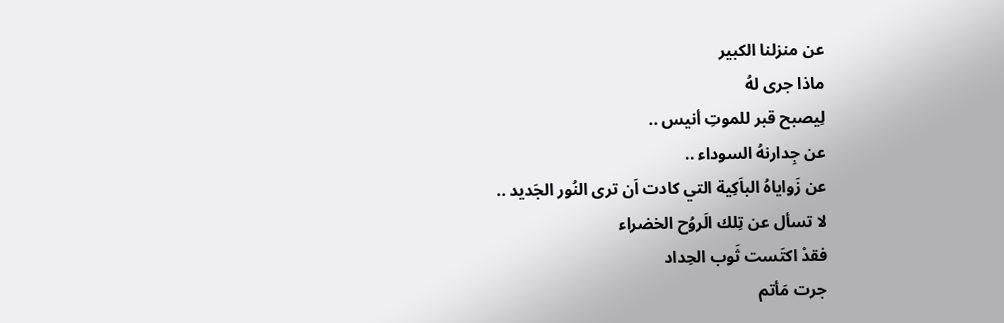عن منزلنا الكبير
ماذا جرى لهُ
لِيصبح قبر للموتِ أنيس ..
عن جِدارنهُ السوداء ..
عن زَواياهُ الباَكِية التي كادت اَن ترى النُور الجَديد ..
لا تسأل عن تِلك الَروُح الخضراء
فقدْ اكتَست ثَوب الحِداد
جرت مَأتم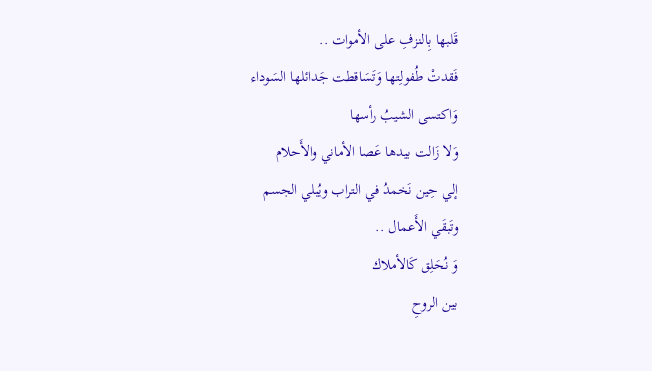قَلبها بِالنزفِ على الأموات ..
فَقدتْ طُفولِتها وَتَسَاقطت جَدائلها السَوداء
وَاكتسى الشيبُ رأسها
وَلا زَالت بيدها عَصا الأماني والأَحلام
إلي حِين نَخمدُ في التراب ويُبلي الجسم
وتَبقَي الأَعمال ..
وَ نُحَلِق كَالأملاك
بين الروحِ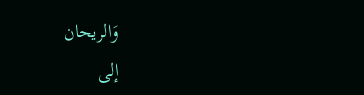وَالريحان
إلى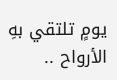يومٍ تلتقي بهِ الأرواح ..